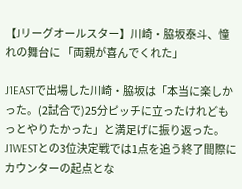【Jリーグオールスター】川崎・脇坂泰斗、憧れの舞台に 「両親が喜んでくれた」

J1EASTで出場した川崎・脇坂は「本当に楽しかった。(2試合で)25分ピッチに立ったけれどもっとやりたかった」と満足げに振り返った。
J1WESTとの3位決定戦では1点を追う終了間際にカウンターの起点とな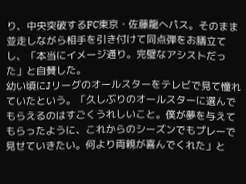り、中央突破するFC東京・佐藤龍へパス。そのまま並走しながら相手を引き付けて同点弾をお膳立てし、「本当にイメージ通り。完璧なアシストだった」と自賛した。
幼い頃にJリーグのオールスターをテレビで見て憧れていたという。「久しぶりのオールスターに選んでもらえるのはすごくうれしいこと。僕が夢を与えてもらったように、これからのシーズンでもプレーで見せていきたい。何より両親が喜んでくれた」と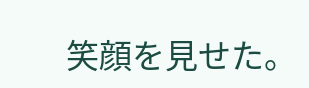笑顔を見せた。